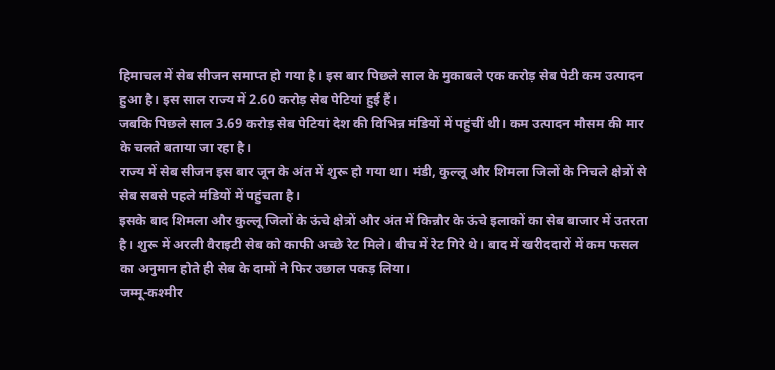हिमाचल में सेब सीजन समाप्त हो गया है। इस बार पिछले साल के मुकाबले एक करोड़ सेब पेटी कम उत्पादन हुआ है। इस साल राज्य में 2.60 करोड़ सेब पेटियां हुई हैं।
जबकि पिछले साल 3.69 करोड़ सेब पेटियां देश की विभिन्न मंडियों में पहुंचीं थी। कम उत्पादन मौसम की मार के चलते बताया जा रहा है।
राज्य में सेब सीजन इस बार जून के अंत में शुरू हो गया था। मंडी, कुल्लू और शिमला जिलों के निचले क्षेत्रों से सेब सबसे पहले मंडियों में पहुंचता है।
इसके बाद शिमला और कुल्लू जिलों के ऊंचे क्षेत्रों और अंत में किन्नौर के ऊंचे इलाकों का सेब बाजार में उतरता है। शुरू में अरली वैराइटी सेब को काफी अच्छे रेट मिले। बीच में रेट गिरे थे। बाद में खरीददारों में कम फसल का अनुमान होते ही सेब के दामों ने फिर उछाल पकड़ लिया।
जम्मू-कश्मीर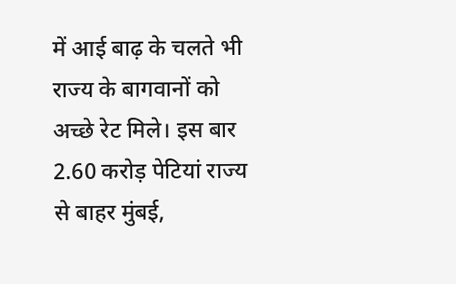में आई बाढ़ के चलते भी राज्य के बागवानों को अच्छे रेट मिले। इस बार 2.60 करोड़ पेटियां राज्य से बाहर मुंबई,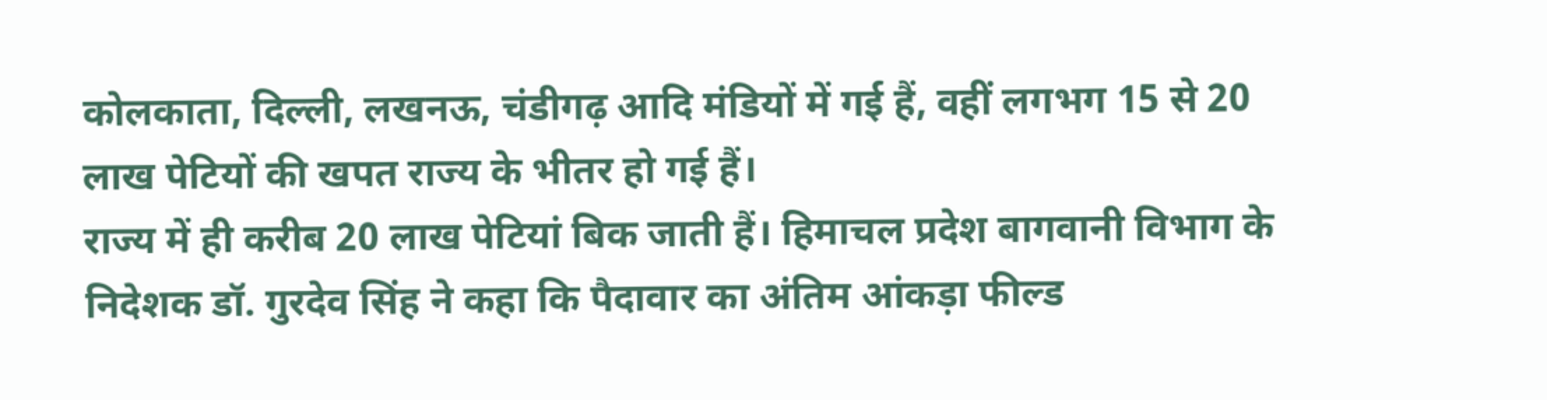कोलकाता, दिल्ली, लखनऊ, चंडीगढ़ आदि मंडियों में गई हैं, वहीं लगभग 15 से 20 लाख पेटियों की खपत राज्य के भीतर हो गई हैं।
राज्य में ही करीब 20 लाख पेटियां बिक जाती हैं। हिमाचल प्रदेश बागवानी विभाग के निदेशक डॉ. गुरदेव सिंह ने कहा कि पैदावार का अंतिम आंकड़ा फील्ड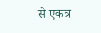से एकत्र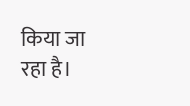किया जा रहा है।